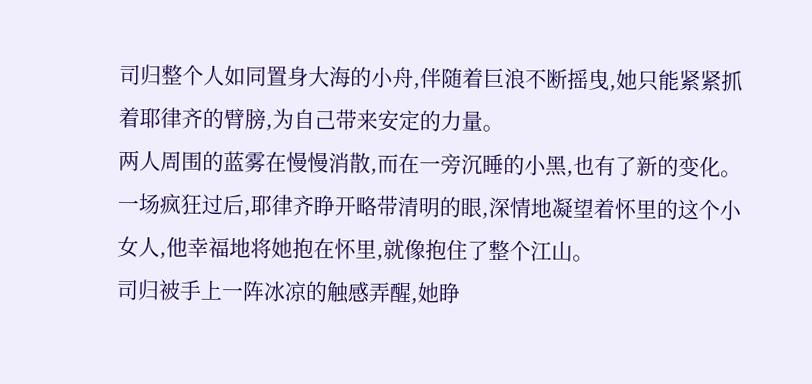司归整个人如同置身大海的小舟,伴随着巨浪不断摇曳,她只能紧紧抓着耶律齐的臂膀,为自己带来安定的力量。
两人周围的蓝雾在慢慢消散,而在一旁沉睡的小黑,也有了新的变化。
一场疯狂过后,耶律齐睁开略带清明的眼,深情地凝望着怀里的这个小女人,他幸福地将她抱在怀里,就像抱住了整个江山。
司归被手上一阵冰凉的触感弄醒,她睁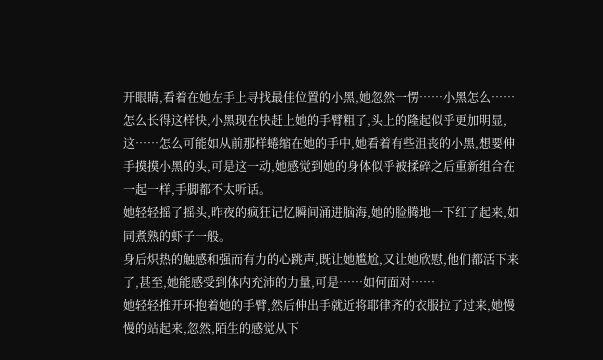开眼睛,看着在她左手上寻找最佳位置的小黑,她忽然一愣……小黑怎么……怎么长得这样快,小黑现在快赶上她的手臂粗了,头上的隆起似乎更加明显,这……怎么可能如从前那样蜷缩在她的手中,她看着有些沮丧的小黑,想要伸手摸摸小黑的头,可是这一动,她感觉到她的身体似乎被揉碎之后重新组合在一起一样,手脚都不太听话。
她轻轻摇了摇头,昨夜的疯狂记忆瞬间涌进脑海,她的脸腾地一下红了起来,如同煮熟的虾子一般。
身后炽热的触感和强而有力的心跳声,既让她尴尬,又让她欣慰,他们都活下来了,甚至,她能感受到体内充沛的力量,可是……如何面对……
她轻轻推开环抱着她的手臂,然后伸出手就近将耶律齐的衣服拉了过来,她慢慢的站起来,忽然,陌生的感觉从下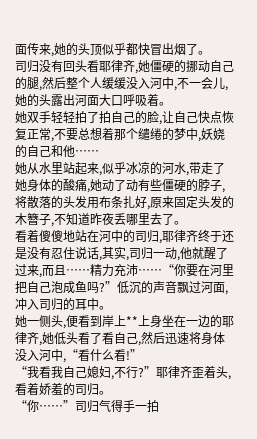面传来,她的头顶似乎都快冒出烟了。
司归没有回头看耶律齐,她僵硬的挪动自己的腿,然后整个人缓缓没入河中,不一会儿,她的头露出河面大口呼吸着。
她双手轻轻拍了拍自己的脸,让自己快点恢复正常,不要总想着那个缱绻的梦中,妖娆的自己和他……
她从水里站起来,似乎冰凉的河水,带走了她身体的酸痛,她动了动有些僵硬的脖子,将散落的头发用布条扎好,原来固定头发的木簪子,不知道昨夜丢哪里去了。
看着傻傻地站在河中的司归,耶律齐终于还是没有忍住说话,其实,司归一动,他就醒了过来,而且……精力充沛……“你要在河里把自己泡成鱼吗?”低沉的声音飘过河面,冲入司归的耳中。
她一侧头,便看到岸上**上身坐在一边的耶律齐,她低头看了看自己,然后迅速将身体没入河中,“看什么看!”
“我看我自己媳妇,不行?”耶律齐歪着头,看着娇羞的司归。
“你……”司归气得手一拍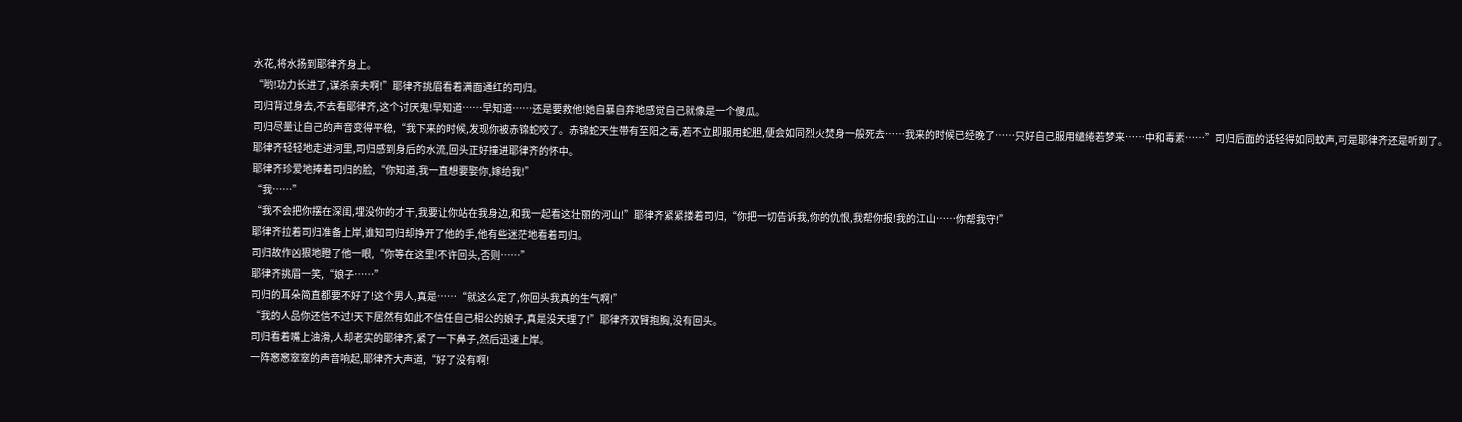水花,将水扬到耶律齐身上。
“哟!功力长进了,谋杀亲夫啊!”耶律齐挑眉看着满面通红的司归。
司归背过身去,不去看耶律齐,这个讨厌鬼!早知道……早知道……还是要救他!她自暴自弃地感觉自己就像是一个傻瓜。
司归尽量让自己的声音变得平稳,“我下来的时候,发现你被赤锦蛇咬了。赤锦蛇天生带有至阳之毒,若不立即服用蛇胆,便会如同烈火焚身一般死去……我来的时候已经晚了……只好自己服用缱绻若梦来……中和毒素……”司归后面的话轻得如同蚊声,可是耶律齐还是听到了。
耶律齐轻轻地走进河里,司归感到身后的水流,回头正好撞进耶律齐的怀中。
耶律齐珍爱地捧着司归的脸,“你知道,我一直想要娶你,嫁给我!”
“我……”
“我不会把你摆在深闺,埋没你的才干,我要让你站在我身边,和我一起看这壮丽的河山!”耶律齐紧紧搂着司归,“你把一切告诉我,你的仇恨,我帮你报!我的江山……你帮我守!”
耶律齐拉着司归准备上岸,谁知司归却挣开了他的手,他有些迷茫地看着司归。
司归故作凶狠地瞪了他一眼,“你等在这里!不许回头,否则……”
耶律齐挑眉一笑,“娘子……”
司归的耳朵简直都要不好了!这个男人,真是……“就这么定了,你回头我真的生气啊!”
“我的人品你还信不过!天下居然有如此不信任自己相公的娘子,真是没天理了!”耶律齐双臂抱胸,没有回头。
司归看着嘴上油滑,人却老实的耶律齐,紧了一下鼻子,然后迅速上岸。
一阵窸窸窣窣的声音响起,耶律齐大声道,“好了没有啊!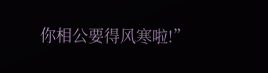你相公要得风寒啦!”